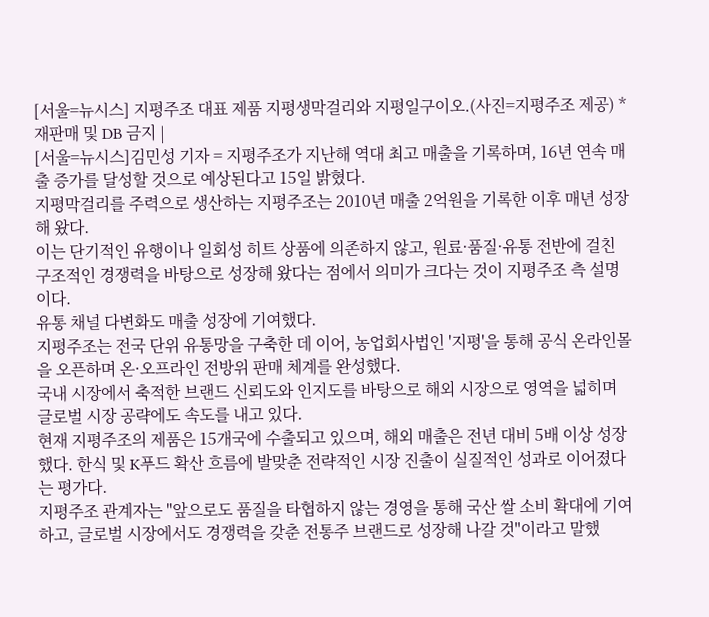[서울=뉴시스] 지평주조 대표 제품 지평생막걸리와 지평일구이오.(사진=지평주조 제공) *재판매 및 DB 금지 |
[서울=뉴시스]김민성 기자 = 지평주조가 지난해 역대 최고 매출을 기록하며, 16년 연속 매출 증가를 달성할 것으로 예상된다고 15일 밝혔다.
지평막걸리를 주력으로 생산하는 지평주조는 2010년 매출 2억원을 기록한 이후 매년 성장해 왔다.
이는 단기적인 유행이나 일회성 히트 상품에 의존하지 않고, 원료·품질·유통 전반에 걸친 구조적인 경쟁력을 바탕으로 성장해 왔다는 점에서 의미가 크다는 것이 지평주조 측 설명이다.
유통 채널 다변화도 매출 성장에 기여했다.
지평주조는 전국 단위 유통망을 구축한 데 이어, 농업회사법인 '지평'을 통해 공식 온라인몰을 오픈하며 온·오프라인 전방위 판매 체계를 완성했다.
국내 시장에서 축적한 브랜드 신뢰도와 인지도를 바탕으로 해외 시장으로 영역을 넓히며 글로벌 시장 공략에도 속도를 내고 있다.
현재 지평주조의 제품은 15개국에 수출되고 있으며, 해외 매출은 전년 대비 5배 이상 성장했다. 한식 및 K푸드 확산 흐름에 발맞춘 전략적인 시장 진출이 실질적인 성과로 이어졌다는 평가다.
지평주조 관계자는 "앞으로도 품질을 타협하지 않는 경영을 통해 국산 쌀 소비 확대에 기여하고, 글로벌 시장에서도 경쟁력을 갖춘 전통주 브랜드로 성장해 나갈 것"이라고 말했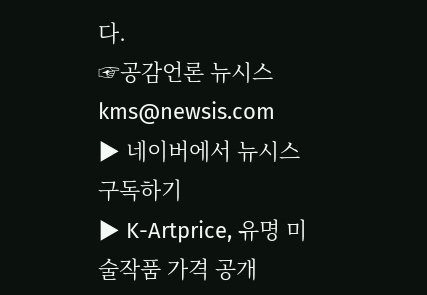다.
☞공감언론 뉴시스 kms@newsis.com
▶ 네이버에서 뉴시스 구독하기
▶ K-Artprice, 유명 미술작품 가격 공개